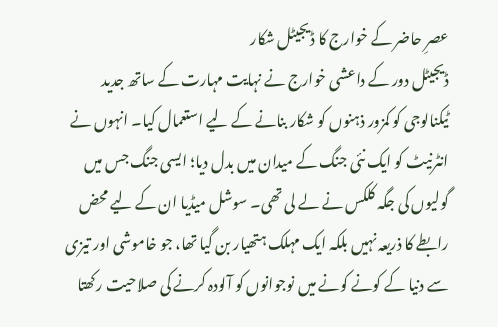عصرِ حاضر کے خوارج کا ڈیجیٹل شکار
ڈیجیٹل دور کے داعشی خوارج نے نہایت مہارت کے ساتھ جدید ٹیکنالوجی کو کمزور ذہنوں کو شکار بنانے کے لیے استعمال کیا۔ انہوں نے انٹرنیٹ کو ایک نئی جنگ کے میدان میں بدل دیا؛ ایسی جنگ جس میں گولیوں کی جگہ کلکس نے لے لی تھی۔ سوشل میڈیا ان کے لیے محض رابطے کا ذریعہ نہیں بلکہ ایک مہلک ہتھیار بن گیا تھا، جو خاموشی اور تیزی سے دنیا کے کونے کونے میں نوجوانوں کو آلودہ کرنے کی صلاحیت رکھتا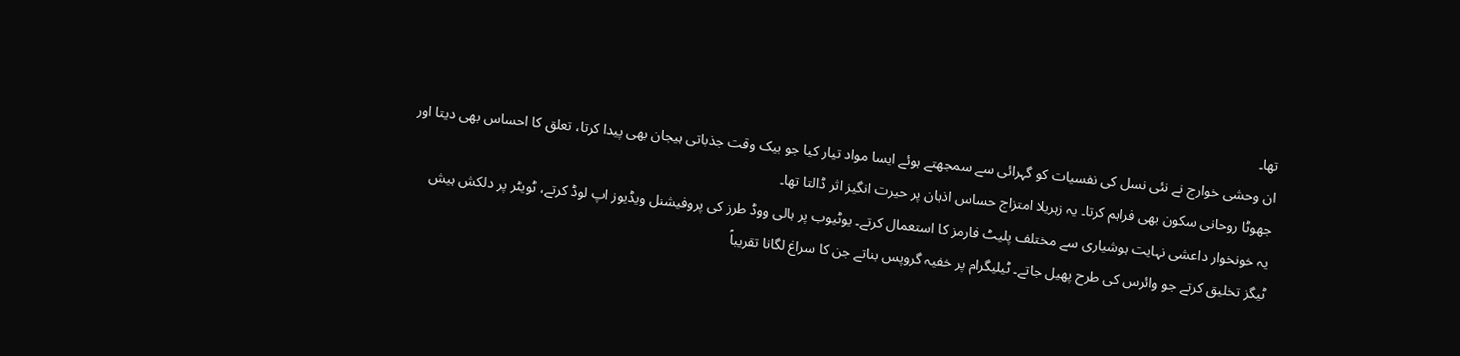تھا۔
ان وحشی خوارج نے نئی نسل کی نفسیات کو گہرائی سے سمجھتے ہوئے ایسا مواد تیار کیا جو بیک وقت جذباتی ہیجان بھی پیدا کرتا، تعلق کا احساس بھی دیتا اور جھوٹا روحانی سکون بھی فراہم کرتا۔ یہ زہریلا امتزاج حساس اذہان پر حیرت انگیز اثر ڈالتا تھا۔
یہ خونخوار داعشی نہایت ہوشیاری سے مختلف پلیٹ فارمز کا استعمال کرتے۔ یوٹیوب پر ہالی ووڈ طرز کی پروفیشنل ویڈیوز اپ لوڈ کرتے، ٹویٹر پر دلکش ہیش ٹیگز تخلیق کرتے جو وائرس کی طرح پھیل جاتے۔ ٹیلیگرام پر خفیہ گروپس بناتے جن کا سراغ لگانا تقریباً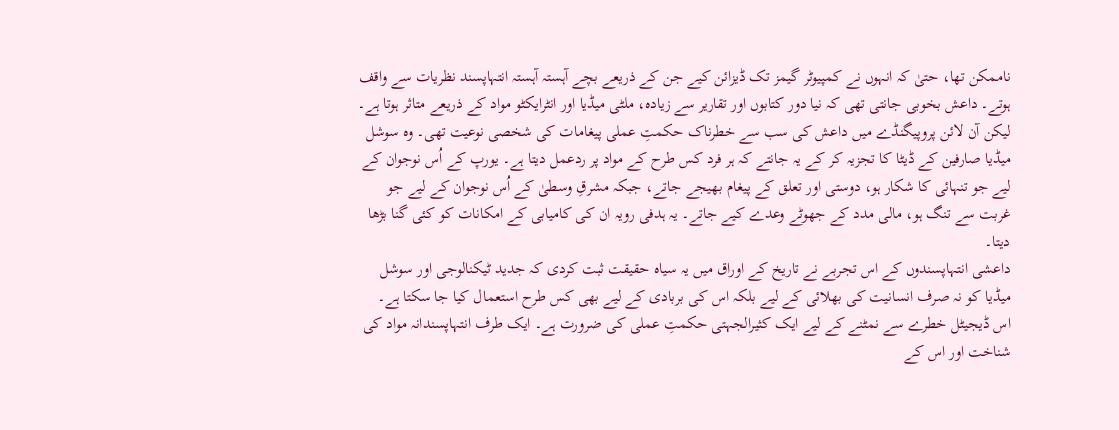ناممکن تھا، حتیٰ کہ انہوں نے کمپیوٹر گیمز تک ڈیزائن کیے جن کے ذریعے بچے آہستہ آہستہ انتہاپسند نظریات سے واقف ہوتے۔ داعش بخوبی جانتی تھی کہ نیا دور کتابوں اور تقاریر سے زیادہ، ملٹی میڈیا اور انٹرایکٹو مواد کے ذریعے متاثر ہوتا ہے۔
لیکن آن لائن پروپیگنڈے میں داعش کی سب سے خطرناک حکمتِ عملی پیغامات کی شخصی نوعیت تھی۔ وہ سوشل میڈیا صارفین کے ڈیٹا کا تجزیہ کر کے یہ جانتے کہ ہر فرد کس طرح کے مواد پر ردعمل دیتا ہے۔ یورپ کے اُس نوجوان کے لیے جو تنہائی کا شکار ہو، دوستی اور تعلق کے پیغام بھیجے جاتے، جبکہ مشرقِ وسطیٰ کے اُس نوجوان کے لیے جو غربت سے تنگ ہو، مالی مدد کے جھوٹے وعدے کیے جاتے۔ یہ ہدفی رویہ ان کی کامیابی کے امکانات کو کئی گنا بڑھا دیتا۔
داعشی انتہاپسندوں کے اس تجربے نے تاریخ کے اوراق میں یہ سیاہ حقیقت ثبت کردی کہ جدید ٹیکنالوجی اور سوشل میڈیا کو نہ صرف انسانیت کی بھلائی کے لیے بلکہ اس کی بربادی کے لیے بھی کس طرح استعمال کیا جا سکتا ہے۔
اس ڈیجیٹل خطرے سے نمٹنے کے لیے ایک کثیرالجہتی حکمتِ عملی کی ضرورت ہے۔ ایک طرف انتہاپسندانہ مواد کی شناخت اور اس کے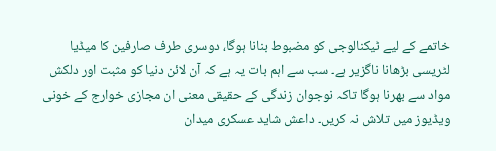خاتمے کے لیے ٹیکنالوجی کو مضبوط بنانا ہوگا، دوسری طرف صارفین کا میڈیا لٹریسی بڑھانا ناگزیر ہے۔ سب سے اہم بات یہ ہے کہ آن لائن دنیا کو مثبت اور دلکش مواد سے بھرنا ہوگا تاکہ نوجوان زندگی کے حقیقی معنی ان مجازی خوارج کے خونی ویڈیوز میں تلاش نہ کریں۔ داعش شاید عسکری میدان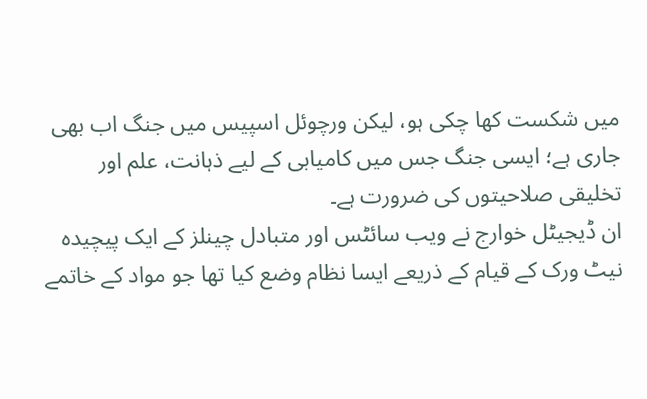میں شکست کھا چکی ہو، لیکن ورچوئل اسپیس میں جنگ اب بھی جاری ہے؛ ایسی جنگ جس میں کامیابی کے لیے ذہانت، علم اور تخلیقی صلاحیتوں کی ضرورت ہے۔
ان ڈیجیٹل خوارج نے ویب سائٹس اور متبادل چینلز کے ایک پیچیدہ نیٹ ورک کے قیام کے ذریعے ایسا نظام وضع کیا تھا جو مواد کے خاتمے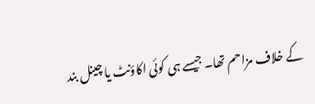کے خلاف مزاحم تھا۔ جیسے ہی کوئی اکاؤنٹ یا چینل بند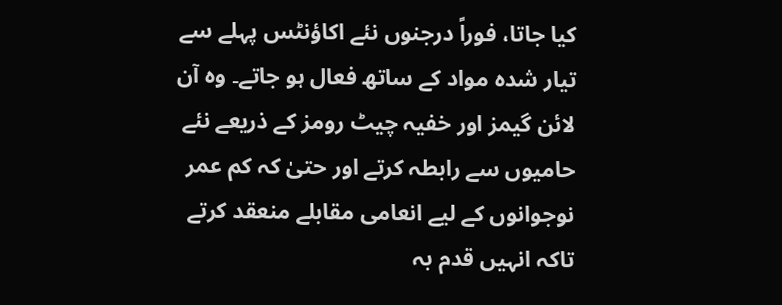کیا جاتا، فوراً درجنوں نئے اکاؤنٹس پہلے سے تیار شدہ مواد کے ساتھ فعال ہو جاتے۔ وہ آن لائن گیمز اور خفیہ چیٹ رومز کے ذریعے نئے حامیوں سے رابطہ کرتے اور حتیٰ کہ کم عمر نوجوانوں کے لیے انعامی مقابلے منعقد کرتے تاکہ انہیں قدم بہ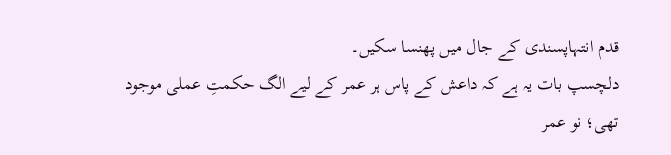قدم انتہاپسندی کے جال میں پھنسا سکیں۔
دلچسپ بات یہ ہے کہ داعش کے پاس ہر عمر کے لیے الگ حکمتِ عملی موجود تھی؛ نو عمر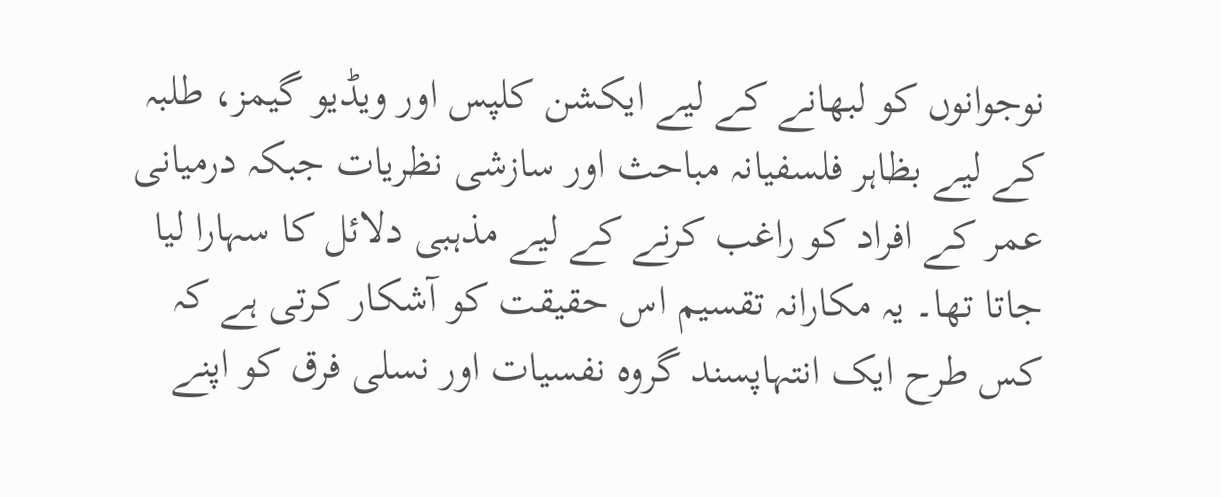نوجوانوں کو لبھانے کے لیے ایکشن کلپس اور ویڈیو گیمز، طلبہ کے لیے بظاہر فلسفیانہ مباحث اور سازشی نظریات جبکہ درمیانی عمر کے افراد کو راغب کرنے کے لیے مذہبی دلائل کا سہارا لیا جاتا تھا۔ یہ مکارانہ تقسیم اس حقیقت کو آشکار کرتی ہے کہ کس طرح ایک انتہاپسند گروہ نفسیات اور نسلی فرق کو اپنے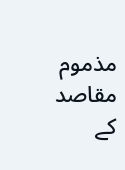مذموم مقاصد کے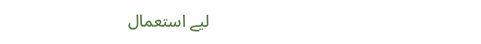لیے استعمال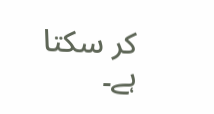کر سکتا ہے۔